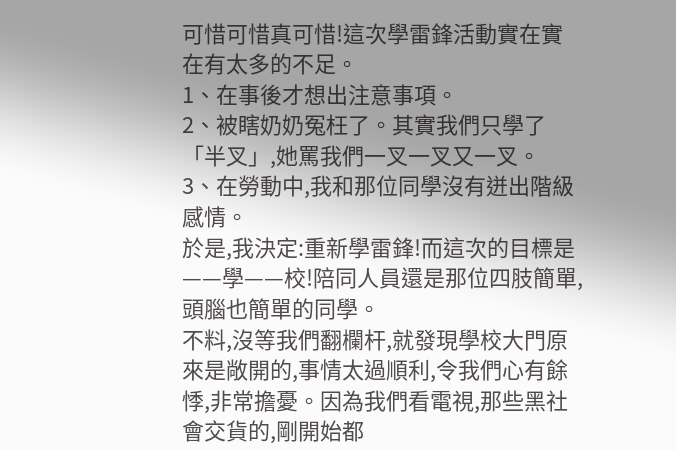可惜可惜真可惜!這次學雷鋒活動實在實在有太多的不足。
1、在事後才想出注意事項。
2、被瞎奶奶冤枉了。其實我們只學了「半叉」,她罵我們一叉一叉又一叉。
3、在勞動中,我和那位同學沒有迸出階級感情。
於是,我決定:重新學雷鋒!而這次的目標是——學——校!陪同人員還是那位四肢簡單,頭腦也簡單的同學。
不料,沒等我們翻欄杆,就發現學校大門原來是敞開的,事情太過順利,令我們心有餘悸,非常擔憂。因為我們看電視,那些黑社會交貨的,剛開始都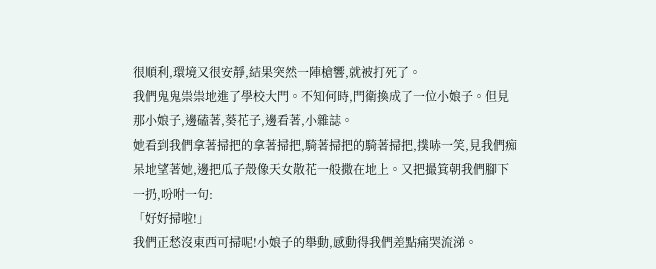很順利,環境又很安靜,結果突然一陣槍響,就被打死了。
我們鬼鬼祟祟地進了學校大門。不知何時,門衛換成了一位小娘子。但見那小娘子,邊磕著,葵花子,邊看著,小雜誌。
她看到我們拿著掃把的拿著掃把,騎著掃把的騎著掃把,撲哧一笑,見我們痴呆地望著她,邊把瓜子殼像天女散花一般撒在地上。又把撮箕朝我們腳下一扔,吩咐一句:
「好好掃啦!」
我們正愁沒東西可掃呢!小娘子的舉動,感動得我們差點痛哭流涕。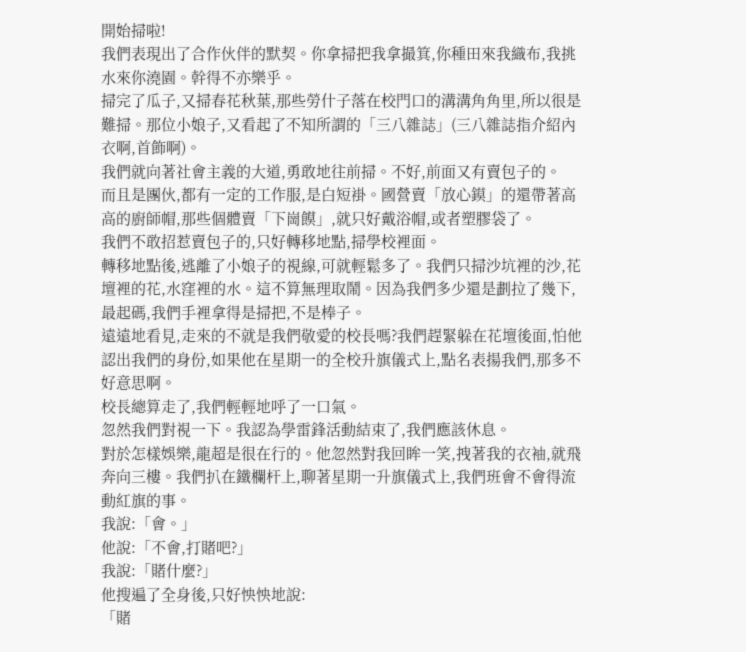開始掃啦!
我們表現出了合作伙伴的默契。你拿掃把我拿撮箕,你種田來我織布,我挑水來你澆園。幹得不亦樂乎。
掃完了瓜子,又掃春花秋葉,那些勞什子落在校門口的溝溝角角里,所以很是難掃。那位小娘子,又看起了不知所謂的「三八雜誌」(三八雜誌指介紹內衣啊,首飾啊)。
我們就向著社會主義的大道,勇敢地往前掃。不好,前面又有賣包子的。
而且是團伙,都有一定的工作服,是白短褂。國營賣「放心鏌」的還帶著高高的廚師帽,那些個體賣「下崗饃」,就只好戴浴帽,或者塑膠袋了。
我們不敢招惹賣包子的,只好轉移地點,掃學校裡面。
轉移地點後,逃離了小娘子的視線,可就輕鬆多了。我們只掃沙坑裡的沙,花壇裡的花,水窪裡的水。這不算無理取鬧。因為我們多少還是劃拉了幾下,最起碼,我們手裡拿得是掃把,不是棒子。
遠遠地看見,走來的不就是我們敬愛的校長嗎?我們趕緊躲在花壇後面,怕他認出我們的身份,如果他在星期一的全校升旗儀式上,點名表揚我們,那多不好意思啊。
校長總算走了,我們輕輕地呼了一口氣。
忽然我們對視一下。我認為學雷鋒活動結束了,我們應該休息。
對於怎樣娛樂,龍超是很在行的。他忽然對我回眸一笑,拽著我的衣袖,就飛奔向三樓。我們扒在鐵欄杆上,聊著星期一升旗儀式上,我們班會不會得流動紅旗的事。
我說:「會。」
他說:「不會,打賭吧?」
我說:「賭什麼?」
他搜遍了全身後,只好怏怏地說:
「賭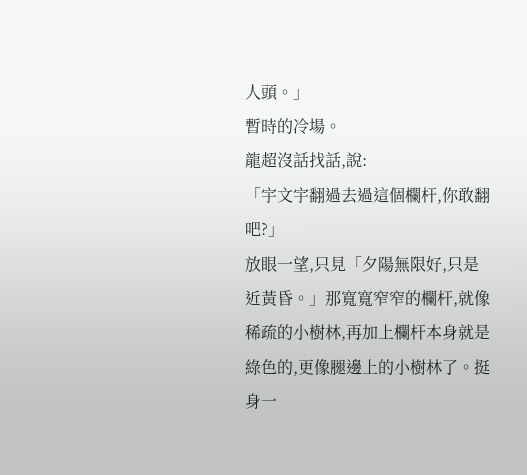人頭。」
暫時的冷場。
龍超沒話找話,說:
「宇文宇翻過去過這個欄杆,你敢翻吧?」
放眼一望,只見「夕陽無限好,只是近黃昏。」那寬寬窄窄的欄杆,就像稀疏的小樹林,再加上欄杆本身就是綠色的,更像腿邊上的小樹林了。挺身一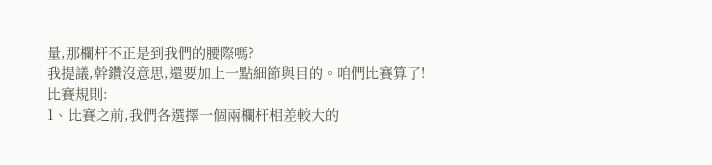量,那欄杆不正是到我們的腰際嗎?
我提議,幹鑽沒意思,還要加上一點細節與目的。咱們比賽算了!
比賽規則:
1、比賽之前,我們各選擇一個兩欄杆相差較大的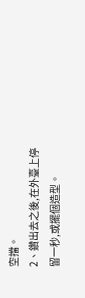空擋。
2、鑽出去之後,在外臺上停留一秒,或擺個造型。